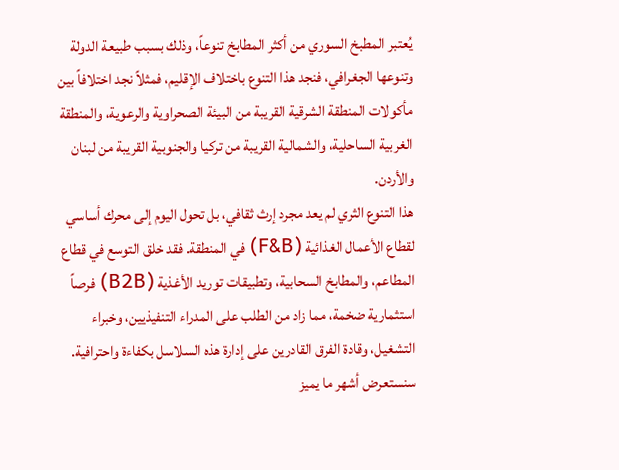يُعتبر المطبخ السوري من أكثر المطابخ تنوعاً، وذلك بسبب طبيعة الدولة وتنوعها الجغرافي، فنجد هذا التنوع باختلاف الإقليم، فمثلاً نجد اختلافاً بين مأكولات المنطقة الشرقية القريبة من البيئة الصحراوية والرعوية، والمنطقة الغربية الساحلية، والشمالية القريبة من تركيا والجنوبية القريبة من لبنان والأردن.
هذا التنوع الثري لم يعد مجرد إرث ثقافي، بل تحول اليوم إلى محرك أساسي لقطاع الأعمال الغذائية (F&B) في المنطقة. فقد خلق التوسع في قطاع المطاعم، والمطابخ السحابية، وتطبيقات توريد الأغذية (B2B) فرصاً استثمارية ضخمة، مما زاد من الطلب على المدراء التنفيذيين، وخبراء التشغيل، وقادة الفرق القادرين على إدارة هذه السلاسل بكفاءة واحترافية.
سنستعرض أشهر ما يميز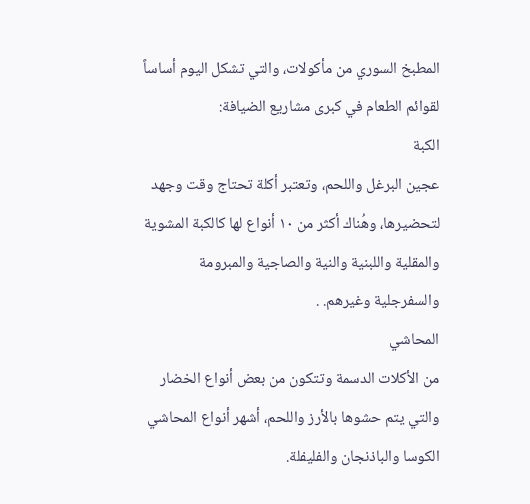المطبخ السوري من مأكولات، والتي تشكل اليوم أساساً لقوائم الطعام في كبرى مشاريع الضيافة:
الكبة
عجين البرغل واللحم، وتعتبر أكلة تحتاج وقت وجهد لتحضيرها، وهُناك أكثر من ١٠ أنواع لها كالكبة المشوية والمقلية واللبنية والنية والصاجية والمبرومة والسفرجلية وغيرهم. .
المحاشي
من الأكلات الدسمة وتتكون من بعض أنواع الخضار والتي يتم حشوها بالأرز واللحم، أشهر أنواع المحاشي الكوسا والباذنجان والفليفلة.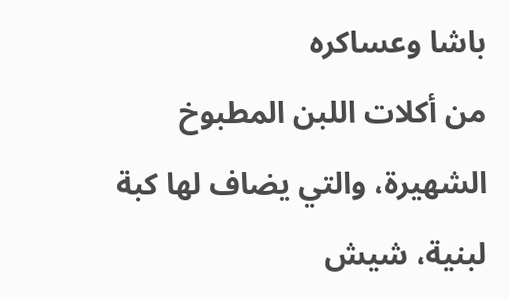باشا وعساكره
من أكلات اللبن المطبوخ الشهيرة، والتي يضاف لها كبة لبنية، شيش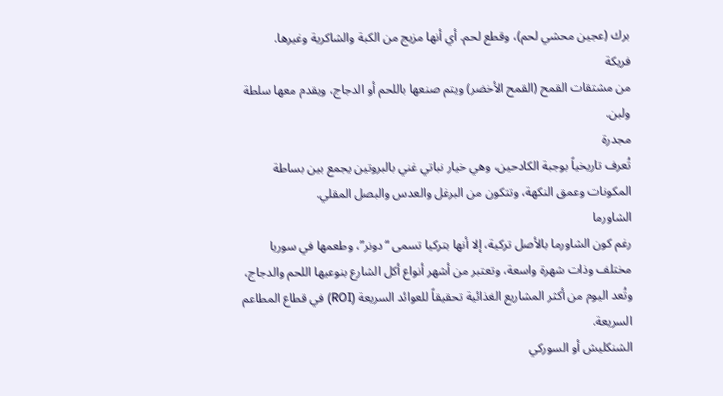برك (عجين محشي لحم)، وقطع لحم. أي أنها مزيج من الكبة والشاكرية وغيرها.
فريكة
من مشتقات القمح (القمح الأخضر) ويتم صنعها باللحم أو الدجاج، ويقدم معها سلطة ولبن.
مجدرة
تُعرف تاريخياً بوجبة الكادحين، وهي خيار نباتي غني بالبروتين يجمع بين بساطة المكونات وعمق النكهة، وتتكون من البرغل والعدس والبصل المقلي.
الشاورما
رغم كون الشاورما بالأصل تركية، إلا أنها بتركيا تسمى “دونر”، وطعمها في سوريا مختلف وذات شهرة واسعة، وتعتبر من أشهر أنواع أكل الشارع بنوعيها اللحم والدجاج، وتُعد اليوم من أكثر المشاريع الغذائية تحقيقاً للعوائد السريعة (ROI) في قطاع المطاعم السريعة.
الشنكليش أو السوركي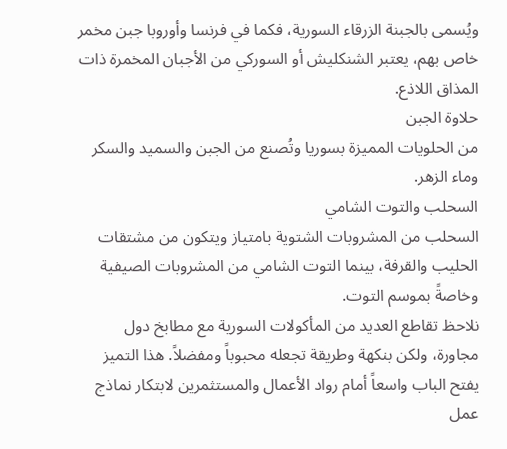ويُسمى بالجبنة الزرقاء السورية، فكما في فرنسا وأوروبا جبن مخمر خاص بهم، يعتبر الشنكليش أو السوركي من الأجبان المخمرة ذات المذاق اللاذع.
حلاوة الجبن
من الحلويات المميزة بسوريا وتُصنع من الجبن والسميد والسكر وماء الزهر.
السحلب والتوت الشامي
السحلب من المشروبات الشتوية بامتياز ويتكون من مشتقات الحليب والقرفة، بينما التوت الشامي من المشروبات الصيفية وخاصةً بموسم التوت.
نلاحظ تقاطع العديد من المأكولات السورية مع مطابخ دول مجاورة، ولكن بنكهة وطريقة تجعله محبوباً ومفضلاً. هذا التميز يفتح الباب واسعاً أمام رواد الأعمال والمستثمرين لابتكار نماذج عمل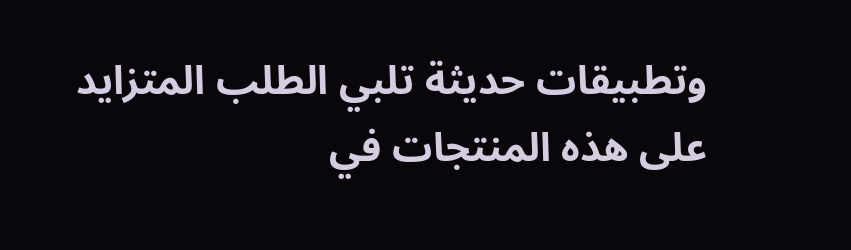وتطبيقات حديثة تلبي الطلب المتزايد على هذه المنتجات في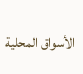الأسواق المحلية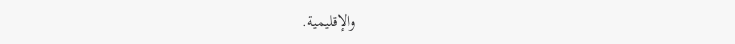والإقليمية.